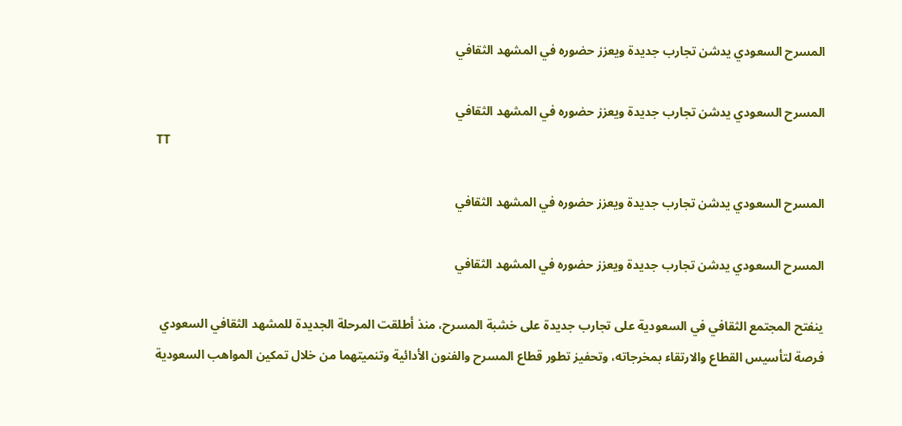المسرح السعودي يدشن تجارب جديدة ويعزز حضوره في المشهد الثقافي

المسرح السعودي يدشن تجارب جديدة ويعزز حضوره في المشهد الثقافي
TT

المسرح السعودي يدشن تجارب جديدة ويعزز حضوره في المشهد الثقافي

المسرح السعودي يدشن تجارب جديدة ويعزز حضوره في المشهد الثقافي

ينفتح المجتمع الثقافي في السعودية على تجارب جديدة على خشبة المسرح، منذ أطلقت المرحلة الجديدة للمشهد الثقافي السعودي فرصة لتأسيس القطاع والارتقاء بمخرجاته، وتحفيز تطور قطاع المسرح والفنون الأدائية وتنميتهما من خلال تمكين المواهب السعودية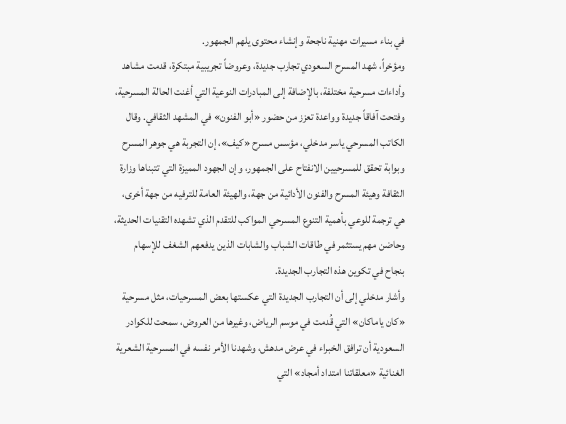في بناء مسيرات مهنية ناجحة وإنشاء محتوى يلهم الجمهور.
ومؤخراً، شهد المسرح السعودي تجارب جديدة، وعروضاً تجريبية مبتكرة، قدمت مشاهد وأداءات مسرحية مختلفة، بالإضافة إلى المبادرات النوعية التي أغنت الحالة المسرحية، وفتحت آفاقاً جديدة وواعدة تعزز من حضور «أبو الفنون» في المشهد الثقافي. وقال الكاتب المسرحي ياسر مدخلي، مؤسس مسرح «كيف»، إن التجربة هي جوهر المسرح وبوابة تحقق للمسرحيين الانفتاح على الجمهور، وإن الجهود المميزة التي تتبناها وزارة الثقافة وهيئة المسرح والفنون الأدائية من جهة، والهيئة العامة للترفيه من جهة أخرى، هي ترجمة للوعي بأهمية التنوع المسرحي المواكب للتقدم الذي تشهده التقنيات الحديثة، وحاضن مهم يستثمر في طاقات الشباب والشابات الذين يدفعهم الشغف للإسهام بنجاح في تكوين هذه التجارب الجديدة.
وأشار مدخلي إلى أن التجارب الجديدة التي عكستها بعض المسرحيات، مثل مسرحية «كان ياماكان» التي قُدمت في موسم الرياض، وغيرها من العروض، سمحت للكوادر السعودية أن ترافق الخبراء في عرض مدهش، وشهدنا الأمر نفسه في المسرحية الشعرية الغنائية «معلقاتنا امتداد أمجاد» التي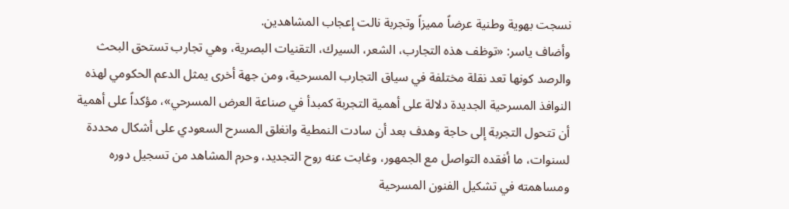نسجت بهوية وطنية عرضاً مميزاً وتجربة نالت إعجاب المشاهدين.
وأضاف ياسر: «توظف هذه التجارب، الشعر، السيرك، التقنيات البصرية، وهي تجارب تستحق البحث والرصد كونها تعد نقلة مختلفة في سياق التجارب المسرحية، ومن جهة أخرى يمثل الدعم الحكومي لهذه النوافذ المسرحية الجديدة دلالة على أهمية التجربة كمبدأ في صناعة العرض المسرحي»، مؤكداً على أهمية أن تتحول التجربة إلى حاجة وهدف بعد أن سادت النمطية وانغلق المسرح السعودي على أشكال محددة لسنوات، ما أفقده التواصل مع الجمهور، وغابت عنه روح التجديد، وحرم المشاهد من تسجيل دوره ومساهمته في تشكيل الفنون المسرحية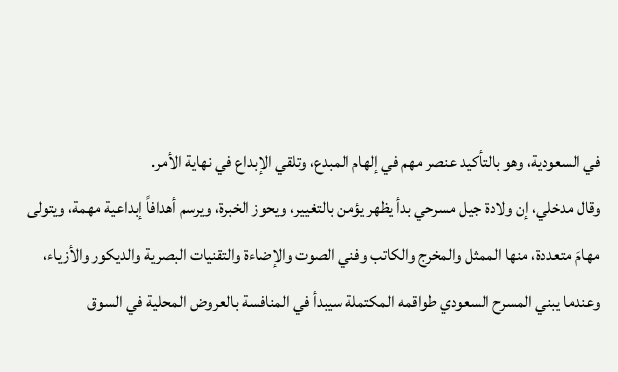في السعودية، وهو بالتأكيد عنصر مهم في إلهام المبدع، وتلقي الإبداع في نهاية الأمر.
وقال مدخلي، إن ولادة جيل مسرحي بدأ يظهر يؤمن بالتغيير، ويحوز الخبرة، ويرسم أهدافاً إبداعية مهمة، ويتولى مهامَ متعددة، منها الممثل والمخرج والكاتب وفني الصوت والإضاءة والتقنيات البصرية والديكور والأزياء، وعندما يبني المسرح السعودي طواقمه المكتملة سيبدأ في المنافسة بالعروض المحلية في السوق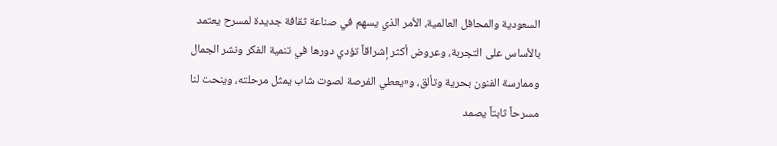السعودية والمحافل العالمية، الأمر الذي يسهم في صناعة ثقافة جديدة لمسرح يعتمد بالأساس على التجربة، وعروض أكثر إشراقاً تؤدي دورها في تنمية الفكر ونشر الجمال وممارسة الفنون بحرية وتألق، و«يعطي الفرصة لصوت شاب يمثل مرحلته، وينحت لنا مسرحاً ثابتاً يصمد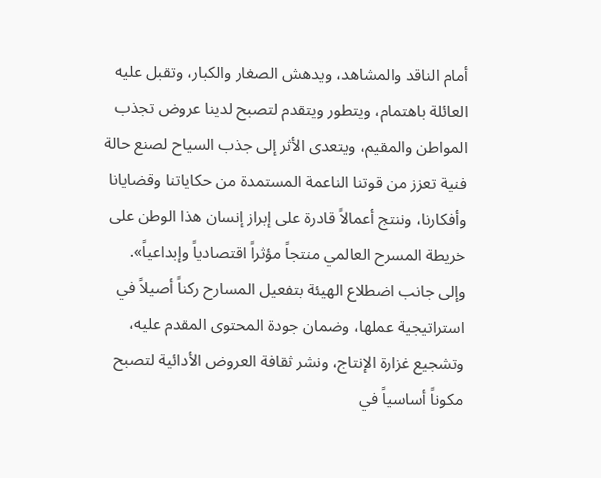أمام الناقد والمشاهد، ويدهش الصغار والكبار، وتقبل عليه العائلة باهتمام، ويتطور ويتقدم لتصبح لدينا عروض تجذب المواطن والمقيم، ويتعدى الأثر إلى جذب السياح لصنع حالة فنية تعزز من قوتنا الناعمة المستمدة من حكاياتنا وقضايانا وأفكارنا، وننتج أعمالاً قادرة على إبراز إنسان هذا الوطن على خريطة المسرح العالمي منتجاً مؤثراً اقتصادياً وإبداعياً».
وإلى جانب اضطلاع الهيئة بتفعيل المسارح ركناً أصيلاً في استراتيجية عملها، وضمان جودة المحتوى المقدم عليه، وتشجيع غزارة الإنتاج، ونشر ثقافة العروض الأدائية لتصبح مكوناً أساسياً في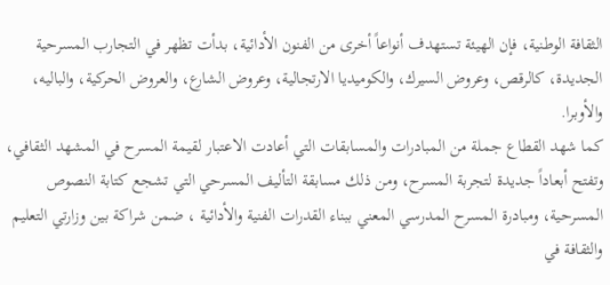الثقافة الوطنية، فإن الهيئة تستهدف أنواعاً أخرى من الفنون الأدائية، بدأت تظهر في التجارب المسرحية الجديدة، كالرقص، وعروض السيرك، والكوميديا الارتجالية، وعروض الشارع، والعروض الحركية، والباليه، والأوبرا.
كما شهد القطاع جملة من المبادرات والمسابقات التي أعادت الاعتبار لقيمة المسرح في المشهد الثقافي، وتفتح أبعاداً جديدة لتجربة المسرح، ومن ذلك مسابقة التأليف المسرحي التي تشجع كتابة النصوص المسرحية، ومبادرة المسرح المدرسي المعني ببناء القدرات الفنية والأدائية ، ضمن شراكة بين وزارتي التعليم والثقافة في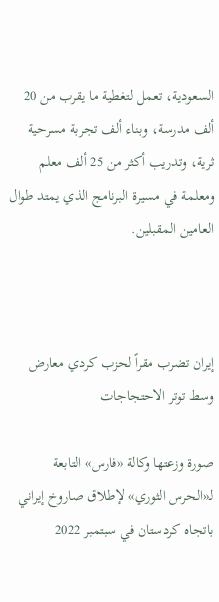السعودية، تعمل لتغطية ما يقرب من 20 ألف مدرسة، وبناء ألف تجربة مسرحية ثرية، وتدريب أكثر من 25 ألف معلم ومعلمة في مسيرة البرنامج الذي يمتد طوال العامين المقبلين.



إيران تضرب مقراً لحزب كردي معارض وسط توتر الاحتجاجات

صورة وزعتها وكالة «فارس» التابعة لـ«الحرس الثوري» لإطلاق صاروخ إيراني باتجاه كردستان في سبتمبر 2022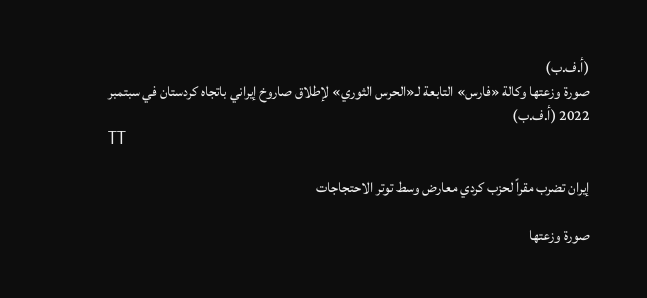(أ.ف.ب)
صورة وزعتها وكالة «فارس» التابعة لـ«الحرس الثوري» لإطلاق صاروخ إيراني باتجاه كردستان في سبتمبر 2022 (أ.ف.ب)
TT

إيران تضرب مقراً لحزب كردي معارض وسط توتر الاحتجاجات

صورة وزعتها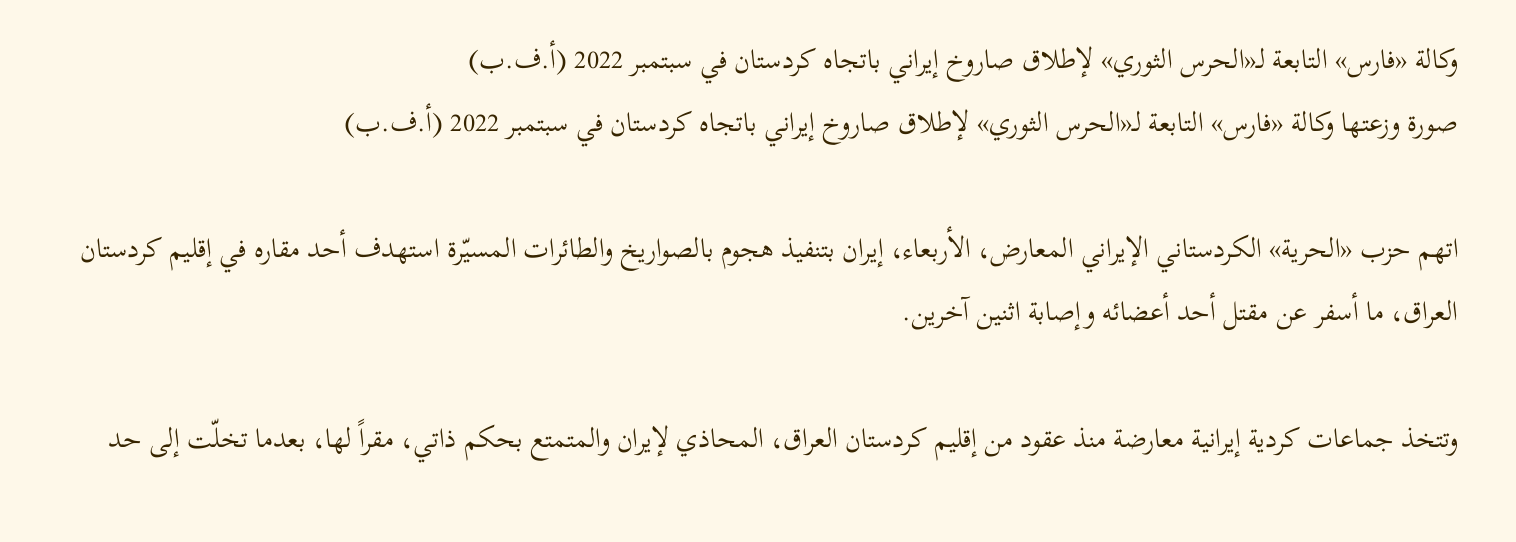وكالة «فارس» التابعة لـ«الحرس الثوري» لإطلاق صاروخ إيراني باتجاه كردستان في سبتمبر 2022 (أ.ف.ب)
صورة وزعتها وكالة «فارس» التابعة لـ«الحرس الثوري» لإطلاق صاروخ إيراني باتجاه كردستان في سبتمبر 2022 (أ.ف.ب)

اتهم حزب «الحرية» الكردستاني الإيراني المعارض، الأربعاء، إيران بتنفيذ هجوم بالصواريخ والطائرات المسيّرة استهدف أحد مقاره في إقليم كردستان العراق، ما أسفر عن مقتل أحد أعضائه وإصابة اثنين آخرين.

وتتخذ جماعات كردية إيرانية معارضة منذ عقود من إقليم كردستان العراق، المحاذي لإيران والمتمتع بحكم ذاتي، مقراً لها، بعدما تخلّت إلى حد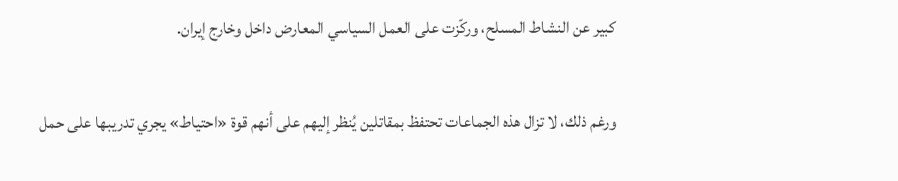كبير عن النشاط المسلح، وركّزت على العمل السياسي المعارض داخل وخارج إيران.

ورغم ذلك، لا تزال هذه الجماعات تحتفظ بمقاتلين يُنظر إليهم على أنهم قوة «احتياط» يجري تدريبها على حمل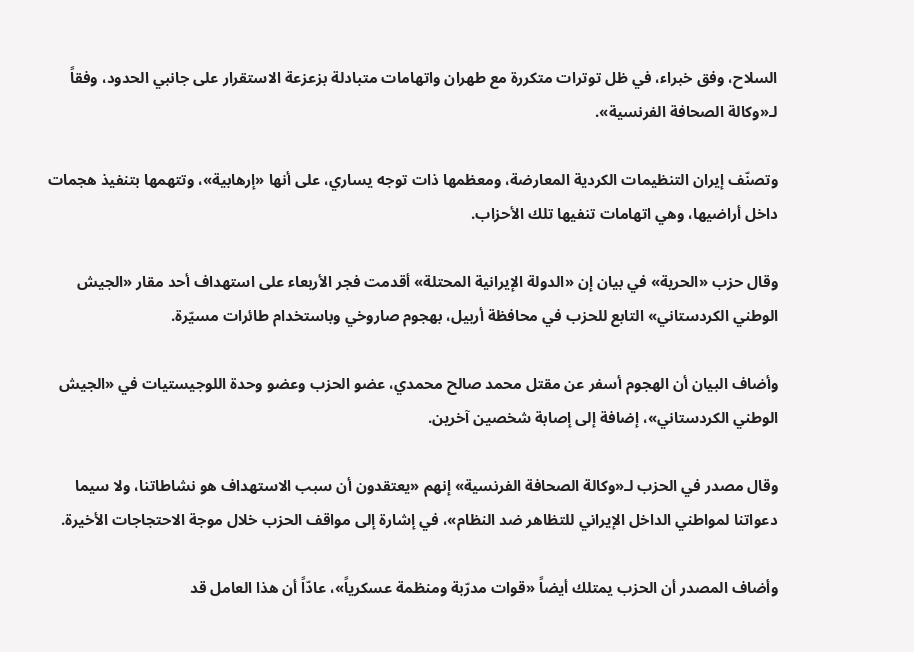السلاح، وفق خبراء، في ظل توترات متكررة مع طهران واتهامات متبادلة بزعزعة الاستقرار على جانبي الحدود، وفقاً لـ«وكالة الصحافة الفرنسية».

وتصنّف إيران التنظيمات الكردية المعارضة، ومعظمها ذات توجه يساري، على أنها «إرهابية»، وتتهمها بتنفيذ هجمات داخل أراضيها، وهي اتهامات تنفيها تلك الأحزاب.

وقال حزب «الحرية» في بيان إن «الدولة الإيرانية المحتلة» أقدمت فجر الأربعاء على استهداف أحد مقار «الجيش الوطني الكردستاني» التابع للحزب في محافظة أربيل، بهجوم صاروخي وباستخدام طائرات مسيّرة.

وأضاف البيان أن الهجوم أسفر عن مقتل محمد صالح محمدي، عضو الحزب وعضو وحدة اللوجيستيات في «الجيش الوطني الكردستاني»، إضافة إلى إصابة شخصين آخرين.

وقال مصدر في الحزب لـ«وكالة الصحافة الفرنسية» إنهم «يعتقدون أن سبب الاستهداف هو نشاطاتنا، ولا سيما دعواتنا لمواطني الداخل الإيراني للتظاهر ضد النظام»، في إشارة إلى مواقف الحزب خلال موجة الاحتجاجات الأخيرة.

وأضاف المصدر أن الحزب يمتلك أيضاً «قوات مدرّبة ومنظمة عسكرياً»، عادّاً أن هذا العامل قد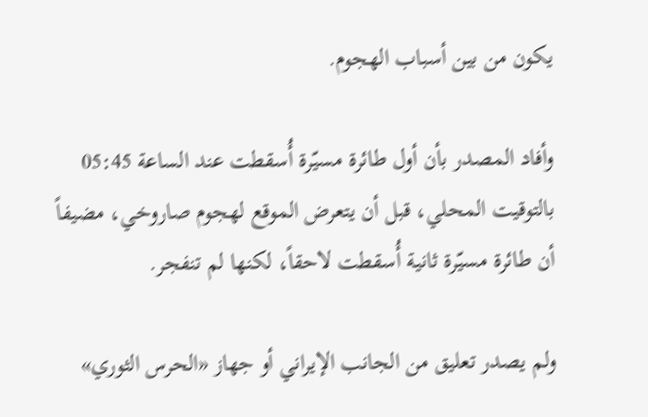يكون من بين أسباب الهجوم.

وأفاد المصدر بأن أول طائرة مسيّرة أُسقطت عند الساعة 05:45 بالتوقيت المحلي، قبل أن يتعرض الموقع لهجوم صاروخي، مضيفاً أن طائرة مسيّرة ثانية أُسقطت لاحقاً، لكنها لم تنفجر.

ولم يصدر تعليق من الجانب الإيراني أو جهاز «الحرس الثوري»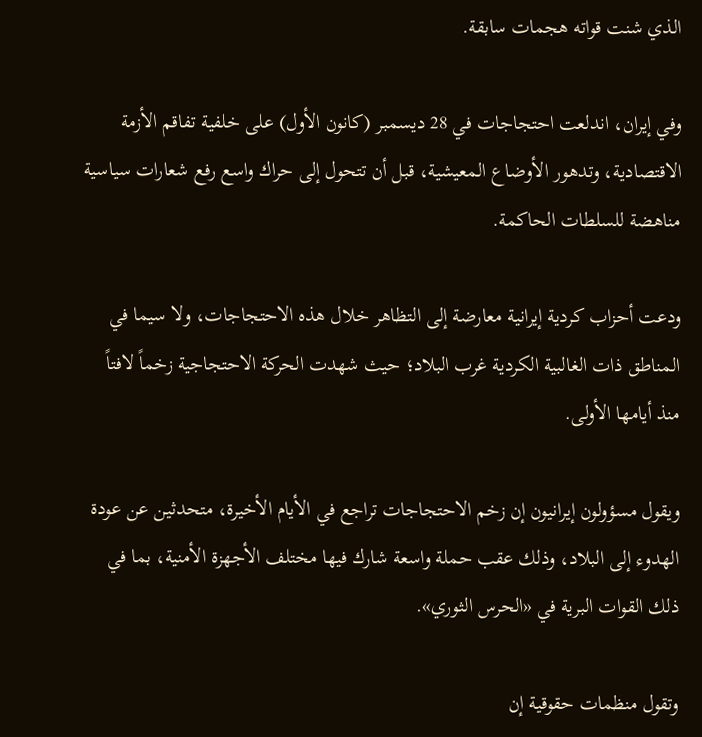الذي شنت قواته هجمات سابقة.

وفي إيران، اندلعت احتجاجات في 28 ديسمبر (كانون الأول) على خلفية تفاقم الأزمة الاقتصادية، وتدهور الأوضاع المعيشية، قبل أن تتحول إلى حراك واسع رفع شعارات سياسية مناهضة للسلطات الحاكمة.

ودعت أحزاب كردية إيرانية معارضة إلى التظاهر خلال هذه الاحتجاجات، ولا سيما في المناطق ذات الغالبية الكردية غرب البلاد؛ حيث شهدت الحركة الاحتجاجية زخماً لافتاً منذ أيامها الأولى.

ويقول مسؤولون إيرانيون إن زخم الاحتجاجات تراجع في الأيام الأخيرة، متحدثين عن عودة الهدوء إلى البلاد، وذلك عقب حملة واسعة شارك فيها مختلف الأجهزة الأمنية، بما في ذلك القوات البرية في «الحرس الثوري».

وتقول منظمات حقوقية إن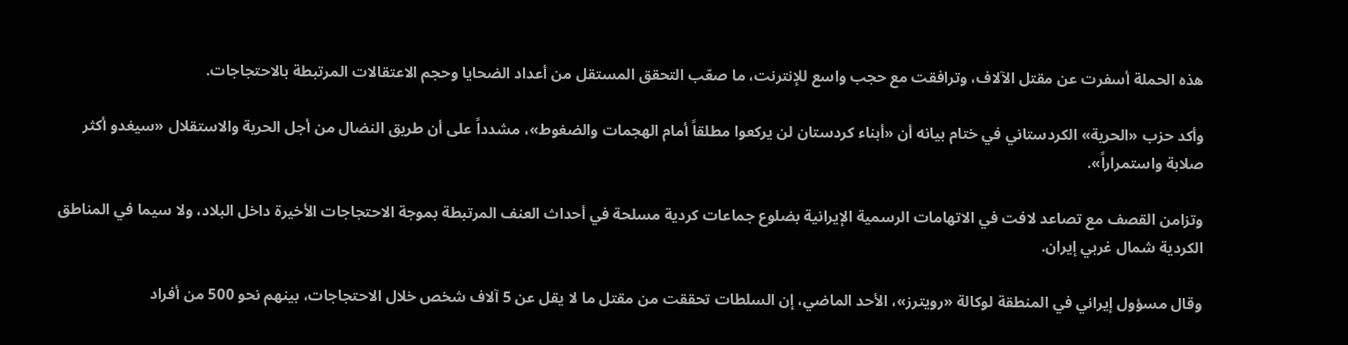هذه الحملة أسفرت عن مقتل الآلاف، وترافقت مع حجب واسع للإنترنت، ما صعّب التحقق المستقل من أعداد الضحايا وحجم الاعتقالات المرتبطة بالاحتجاجات.

وأكد حزب «الحرية» الكردستاني في ختام بيانه أن «أبناء كردستان لن يركعوا مطلقاً أمام الهجمات والضغوط»، مشدداً على أن طريق النضال من أجل الحرية والاستقلال «سيغدو أكثر صلابة واستمراراً».

وتزامن القصف مع تصاعد لافت في الاتهامات الرسمية الإيرانية بضلوع جماعات كردية مسلحة في أحداث العنف المرتبطة بموجة الاحتجاجات الأخيرة داخل البلاد، ولا سيما في المناطق الكردية شمال غربي إيران.

وقال مسؤول إيراني في المنطقة لوكالة «رويترز»، الأحد الماضي، إن السلطات تحققت من مقتل ما لا يقل عن 5 آلاف شخص خلال الاحتجاجات، بينهم نحو 500 من أفراد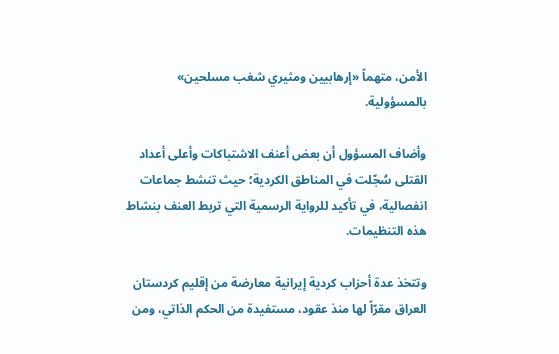الأمن، متهماً «إرهابيين ومثيري شغب مسلحين» بالمسؤولية.

وأضاف المسؤول أن بعض أعنف الاشتباكات وأعلى أعداد القتلى سُجّلت في المناطق الكردية؛ حيث تنشط جماعات انفصالية، في تأكيد للرواية الرسمية التي تربط العنف بنشاط هذه التنظيمات.

وتتخذ عدة أحزاب كردية إيرانية معارضة من إقليم كردستان العراق مقرّاً لها منذ عقود، مستفيدة من الحكم الذاتي، ومن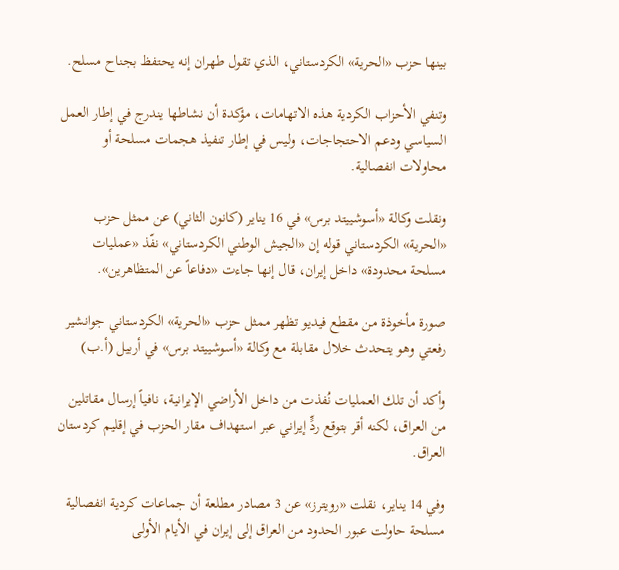بينها حزب «الحرية» الكردستاني، الذي تقول طهران إنه يحتفظ بجناح مسلح.

وتنفي الأحزاب الكردية هذه الاتهامات، مؤكدة أن نشاطها يندرج في إطار العمل السياسي ودعم الاحتجاجات، وليس في إطار تنفيذ هجمات مسلحة أو محاولات انفصالية.

ونقلت وكالة «أسوشييتد برس» في 16 يناير (كانون الثاني) عن ممثل حزب «الحرية» الكردستاني قوله إن «الجيش الوطني الكردستاني» نفّذ «عمليات مسلحة محدودة» داخل إيران، قال إنها جاءت «دفاعاً عن المتظاهرين».

صورة مأخوذة من مقطع فيديو تظهر ممثل حزب «الحرية» الكردستاني جوانشير رفعتي وهو يتحدث خلال مقابلة مع وكالة «أسوشييتد برس» في أربيل (أ.ب)

وأكد أن تلك العمليات نُفذت من داخل الأراضي الإيرانية، نافياً إرسال مقاتلين من العراق، لكنه أقر بتوقع ردٍّ إيراني عبر استهداف مقار الحزب في إقليم كردستان العراق.

وفي 14 يناير، نقلت «رويترز» عن 3 مصادر مطلعة أن جماعات كردية انفصالية مسلحة حاولت عبور الحدود من العراق إلى إيران في الأيام الأولى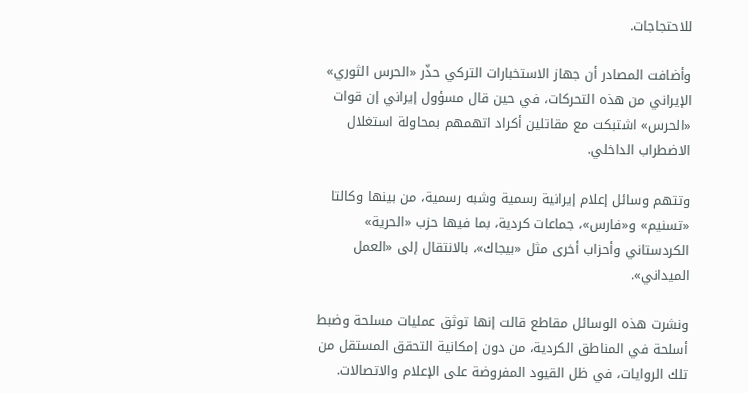للاحتجاجات.

وأضافت المصادر أن جهاز الاستخبارات التركي حذّر «الحرس الثوري» الإيراني من هذه التحركات، في حين قال مسؤول إيراني إن قوات «الحرس» اشتبكت مع مقاتلين أكراد اتهمهم بمحاولة استغلال الاضطراب الداخلي.

وتتهم وسائل إعلام إيرانية رسمية وشبه رسمية، من بينها وكالتا «تسنيم» و«فارس»، جماعات كردية، بما فيها حزب «الحرية» الكردستاني وأحزاب أخرى مثل «بيجاك»، بالانتقال إلى «العمل الميداني».

ونشرت هذه الوسائل مقاطع قالت إنها توثق عمليات مسلحة وضبط أسلحة في المناطق الكردية، من دون إمكانية التحقق المستقل من تلك الروايات، في ظل القيود المفروضة على الإعلام والاتصالات.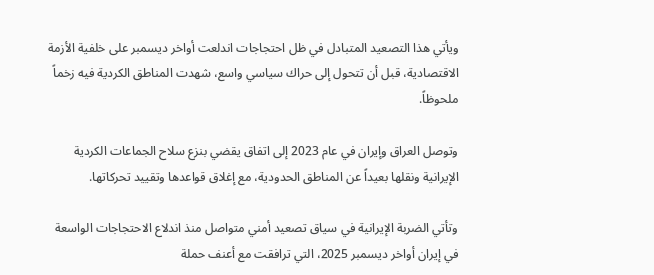ويأتي هذا التصعيد المتبادل في ظل احتجاجات اندلعت أواخر ديسمبر على خلفية الأزمة الاقتصادية، قبل أن تتحول إلى حراك سياسي واسع، شهدت المناطق الكردية فيه زخماً ملحوظاً.

وتوصل العراق وإيران في عام 2023 إلى اتفاق يقضي بنزع سلاح الجماعات الكردية الإيرانية ونقلها بعيداً عن المناطق الحدودية، مع إغلاق قواعدها وتقييد تحركاتها.

وتأتي الضربة الإيرانية في سياق تصعيد أمني متواصل منذ اندلاع الاحتجاجات الواسعة في إيران أواخر ديسمبر 2025، التي ترافقت مع أعنف حملة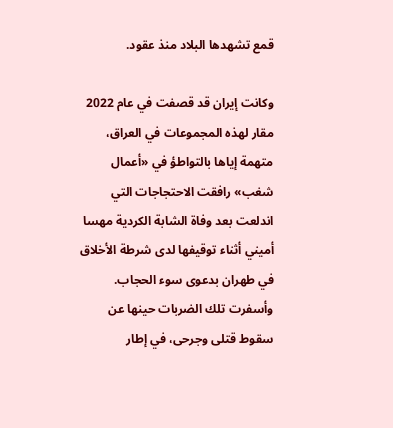قمع تشهدها البلاد منذ عقود.

وكانت إيران قد قصفت في عام 2022 مقار لهذه المجموعات في العراق، متهمة إياها بالتواطؤ في «أعمال شغب» رافقت الاحتجاجات التي اندلعت بعد وفاة الشابة الكردية مهسا أميني أثناء توقيفها لدى شرطة الأخلاق في طهران بدعوى سوء الحجاب. وأسفرت تلك الضربات حينها عن سقوط قتلى وجرحى، في إطار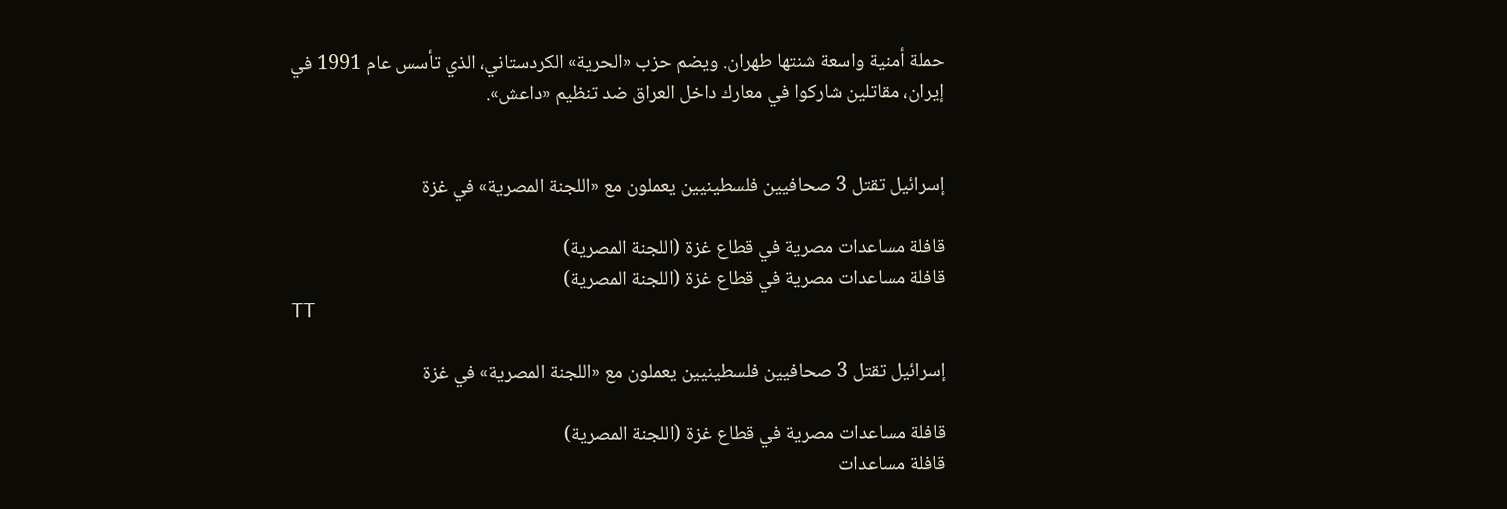حملة أمنية واسعة شنتها طهران. ويضم حزب «الحرية» الكردستاني، الذي تأسس عام 1991 في إيران، مقاتلين شاركوا في معارك داخل العراق ضد تنظيم «داعش».


إسرائيل تقتل 3 صحافيين فلسطينيين يعملون مع «اللجنة المصرية» في غزة

قافلة مساعدات مصرية في قطاع غزة (اللجنة المصرية)
قافلة مساعدات مصرية في قطاع غزة (اللجنة المصرية)
TT

إسرائيل تقتل 3 صحافيين فلسطينيين يعملون مع «اللجنة المصرية» في غزة

قافلة مساعدات مصرية في قطاع غزة (اللجنة المصرية)
قافلة مساعدات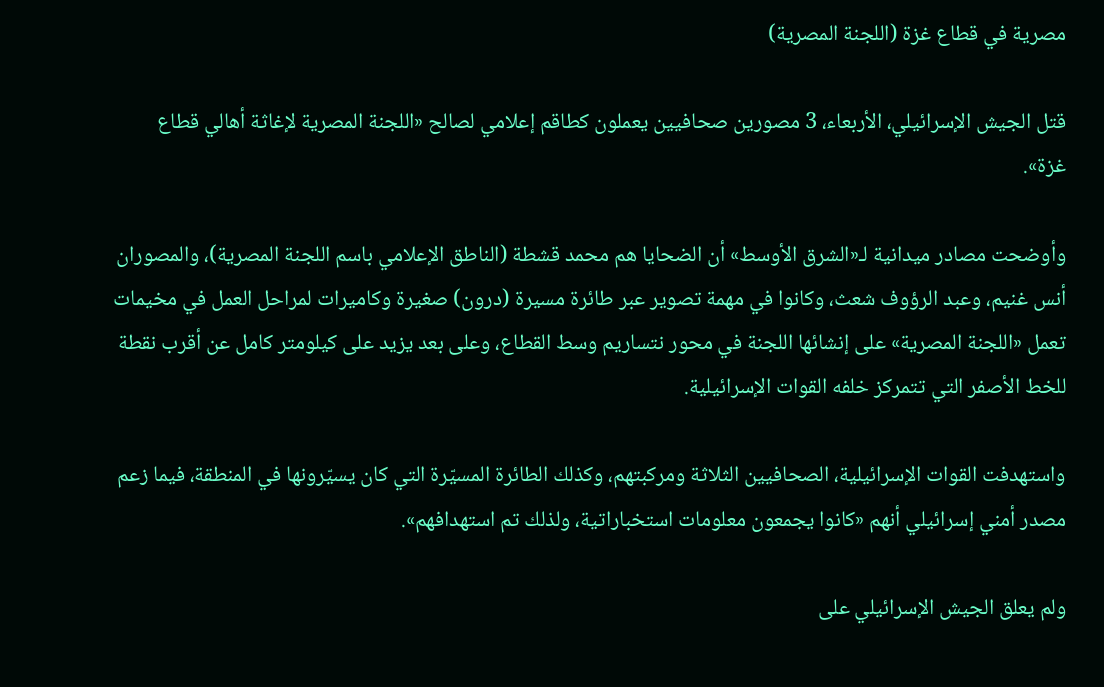مصرية في قطاع غزة (اللجنة المصرية)

قتل الجيش الإسرائيلي، الأربعاء، 3 مصورين صحافيين يعملون كطاقم إعلامي لصالح «اللجنة المصرية لإغاثة أهالي قطاع غزة».

وأوضحت مصادر ميدانية لـ«الشرق الأوسط» أن الضحايا هم محمد قشطة (الناطق الإعلامي باسم اللجنة المصرية)، والمصوران أنس غنيم، وعبد الرؤوف شعث، وكانوا في مهمة تصوير عبر طائرة مسيرة (درون) صغيرة وكاميرات لمراحل العمل في مخيمات تعمل «اللجنة المصرية» على إنشائها اللجنة في محور نتساريم وسط القطاع، وعلى بعد يزيد على كيلومتر كامل عن أقرب نقطة للخط الأصفر التي تتمركز خلفه القوات الإسرائيلية.

واستهدفت القوات الإسرائيلية، الصحافيين الثلاثة ومركبتهم، وكذلك الطائرة المسيّرة التي كان يسيّرونها في المنطقة، فيما زعم مصدر أمني إسرائيلي أنهم «كانوا يجمعون معلومات استخباراتية، ولذلك تم استهدافهم».

ولم يعلق الجيش الإسرائيلي على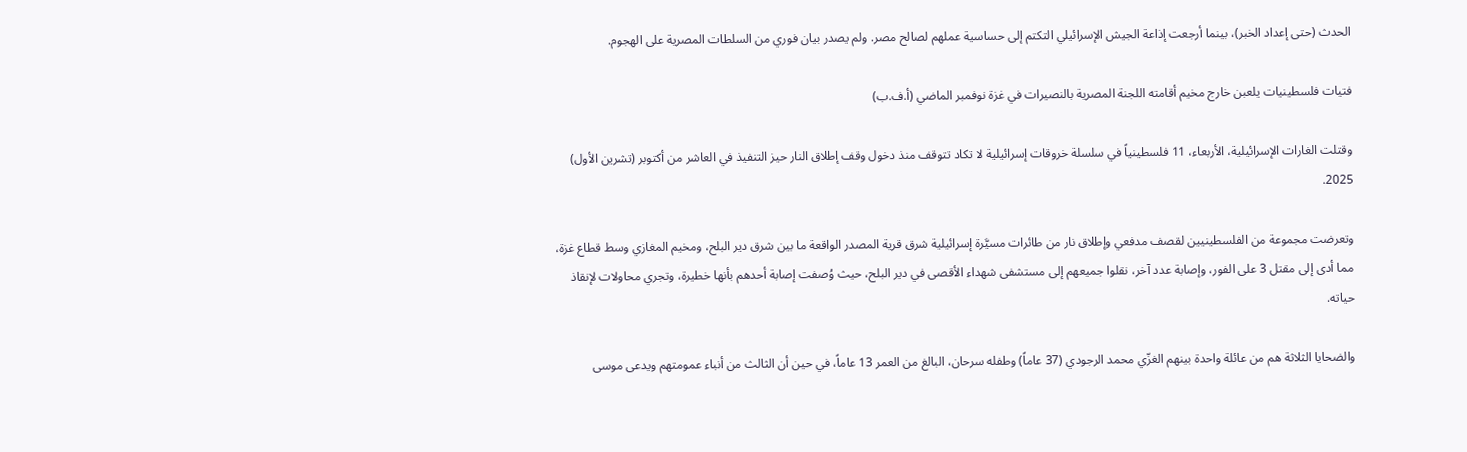الحدث (حتى إعداد الخبر)، بينما أرجعت إذاعة الجيش الإسرائيلي التكتم إلى حساسية عملهم لصالح مصر. ولم يصدر بيان فوري من السلطات المصرية على الهجوم.

فتيات فلسطينيات يلعبن خارج مخيم أقامته اللجنة المصرية بالنصيرات في غزة نوفمبر الماضي (أ.ف.ب)

وقتلت الغارات الإسرائيلية، الأربعاء، 11 فلسطينياً في سلسلة خروقات إسرائيلية لا تكاد تتوقف منذ دخول وقف إطلاق النار حيز التنفيذ في العاشر من أكتوبر (تشرين الأول) 2025.

وتعرضت مجموعة من الفلسطينيين لقصف مدفعي وإطلاق نار من طائرات مسيَّرة إسرائيلية شرق قرية المصدر الواقعة ما بين شرق دير البلح، ومخيم المغازي وسط قطاع غزة، مما أدى إلى مقتل 3 على الفور، وإصابة عدد آخر، نقلوا جميعهم إلى مستشفى شهداء الأقصى في دير البلح، حيث وُصفت إصابة أحدهم بأنها خطيرة، وتجري محاولات لإنقاذ حياته.

والضحايا الثلاثة هم من عائلة واحدة بينهم الغزّي محمد الرجودي (37 عاماً) وطفله سرحان، البالغ من العمر 13 عاماً، في حين أن الثالث من أنباء عمومتهم ويدعى موسى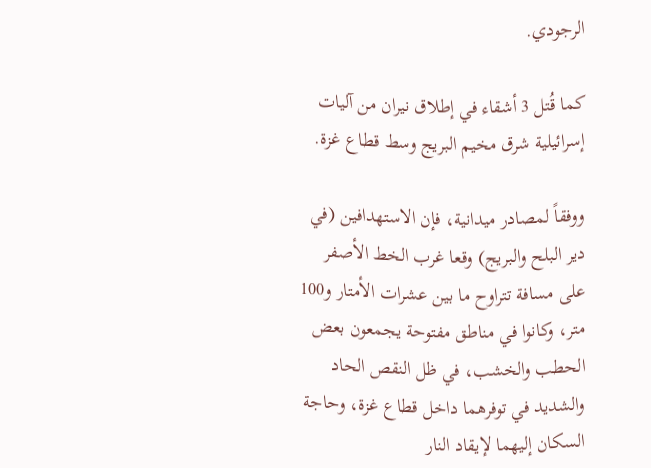الرجودي.

كما قُتل 3 أشقاء في إطلاق نيران من آليات إسرائيلية شرق مخيم البريج وسط قطاع غزة.

ووفقاً لمصادر ميدانية، فإن الاستهدافين (في دير البلح والبريج) وقعا غرب الخط الأصفر على مسافة تتراوح ما بين عشرات الأمتار و100 متر، وكانوا في مناطق مفتوحة يجمعون بعض الحطب والخشب، في ظل النقص الحاد والشديد في توفرهما داخل قطاع غزة، وحاجة السكان إليهما لإيقاد النار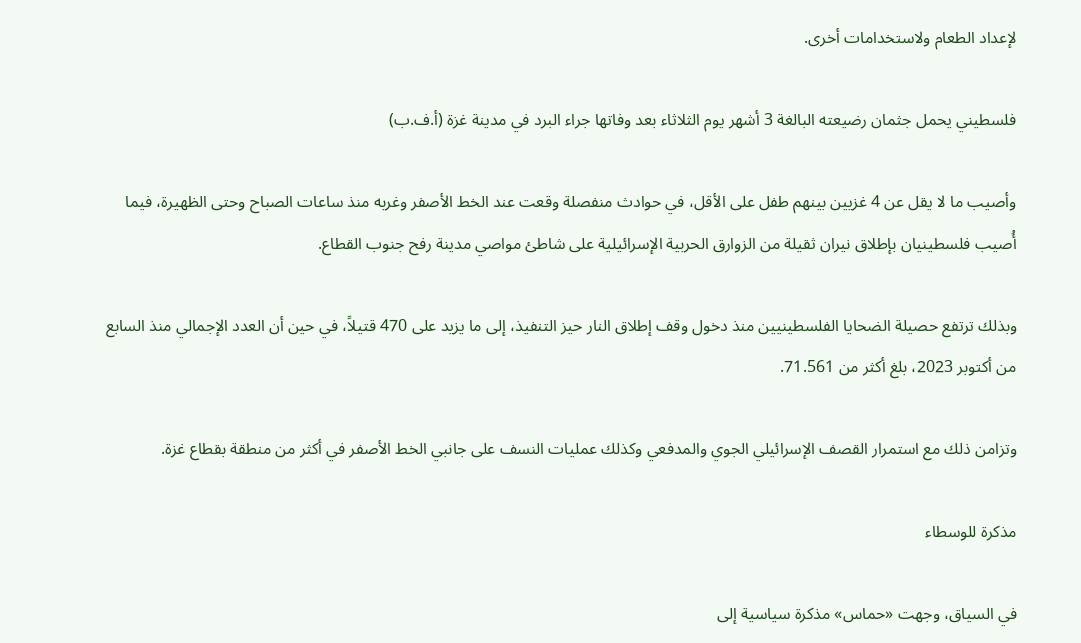لإعداد الطعام ولاستخدامات أخرى.

فلسطيني يحمل جثمان رضيعته البالغة 3 أشهر يوم الثلاثاء بعد وفاتها جراء البرد في مدينة غزة (أ.ف.ب)

وأصيب ما لا يقل عن 4 غزيين بينهم طفل على الأقل، في حوادث منفصلة وقعت عند الخط الأصفر وغربه منذ ساعات الصباح وحتى الظهيرة، فيما أُصيب فلسطينيان بإطلاق نيران ثقيلة من الزوارق الحربية الإسرائيلية على شاطئ مواصي مدينة رفح جنوب القطاع.

وبذلك ترتفع حصيلة الضحايا الفلسطينيين منذ دخول وقف إطلاق النار حيز التنفيذ، إلى ما يزيد على 470 قتيلاً، في حين أن العدد الإجمالي منذ السابع من أكتوبر 2023، بلغ أكثر من 71.561.

وتزامن ذلك مع استمرار القصف الإسرائيلي الجوي والمدفعي وكذلك عمليات النسف على جانبي الخط الأصفر في أكثر من منطقة بقطاع غزة.

مذكرة للوسطاء

في السياق، وجهت «حماس» مذكرة سياسية إلى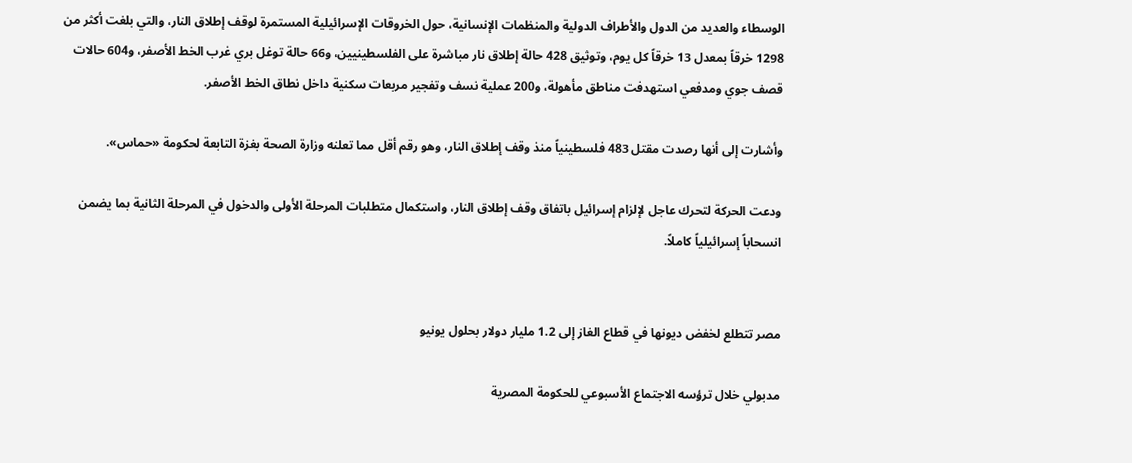الوسطاء والعديد من الدول والأطراف الدولية والمنظمات الإنسانية، حول الخروقات الإسرائيلية المستمرة لوقف إطلاق النار، والتي بلغت أكثر من 1298 خرقاً بمعدل 13 خرقاً كل يوم، وتوثيق 428 حالة إطلاق نار مباشرة على الفلسطينيين، و66 حالة توغل بري غرب الخط الأصفر، و604 حالات قصف جوي ومدفعي استهدفت مناطق مأهولة، و200 عملية نسف وتفجير مربعات سكنية داخل نطاق الخط الأصفر.

وأشارت إلى أنها رصدت مقتل 483 فلسطينياً منذ وقف إطلاق النار، وهو رقم أقل مما تعلنه وزارة الصحة بغزة التابعة لحكومة «حماس».

ودعت الحركة لتحرك عاجل لإلزام إسرائيل باتفاق وقف إطلاق النار، واستكمال متطلبات المرحلة الأولى والدخول في المرحلة الثانية بما يضمن انسحاباً إسرائيلياً كاملاً.


مصر تتطلع لخفض ديونها في قطاع الغاز إلى 1.2 مليار دولار بحلول يونيو

مدبولي خلال ترؤسه الاجتماع الأسبوعي للحكومة المصرية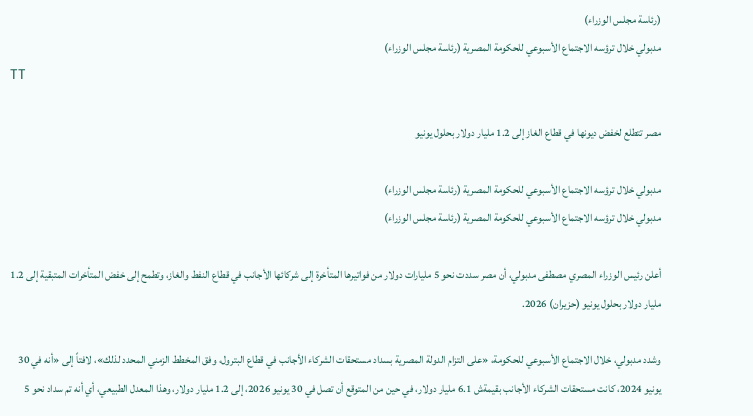(رئاسة مجلس الوزراء)
مدبولي خلال ترؤسه الاجتماع الأسبوعي للحكومة المصرية (رئاسة مجلس الوزراء)
TT

مصر تتطلع لخفض ديونها في قطاع الغاز إلى 1.2 مليار دولار بحلول يونيو

مدبولي خلال ترؤسه الاجتماع الأسبوعي للحكومة المصرية (رئاسة مجلس الوزراء)
مدبولي خلال ترؤسه الاجتماع الأسبوعي للحكومة المصرية (رئاسة مجلس الوزراء)

أعلن رئيس الوزراء المصري مصطفى مدبولي، أن مصر سددت نحو 5 مليارات دولار من فواتيرها المتأخرة إلى شركائها الأجانب في قطاع النفط والغاز، وتطمح إلى خفض المتأخرات المتبقية إلى 1.2 مليار دولار بحلول يونيو (حزيران) 2026.

وشدد مدبولي، خلال الاجتماع الأسبوعي للحكومة، «على التزام الدولة المصرية بسداد مستحقات الشركاء الأجانب في قطاع البترول، وفق المخطط الزمني المحدد لذلك»، لافتاً إلى «أنه في 30 يونيو 2024، كانت مستحقات الشركاء الأجانب بقيمةش 6.1 مليار دولار، في حين من المتوقع أن تصل في 30 يونيو 2026، إلى 1.2 مليار دولار، وهذا المعدل الطبيعي، أي أنه تم سداد نحو 5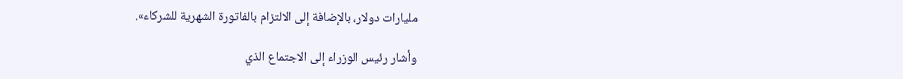مليارات دولار، بالإضافة إلى الالتزام بالفاتورة الشهرية للشركاء».

وأشار رئيس الوزراء إلى الاجتماع الذي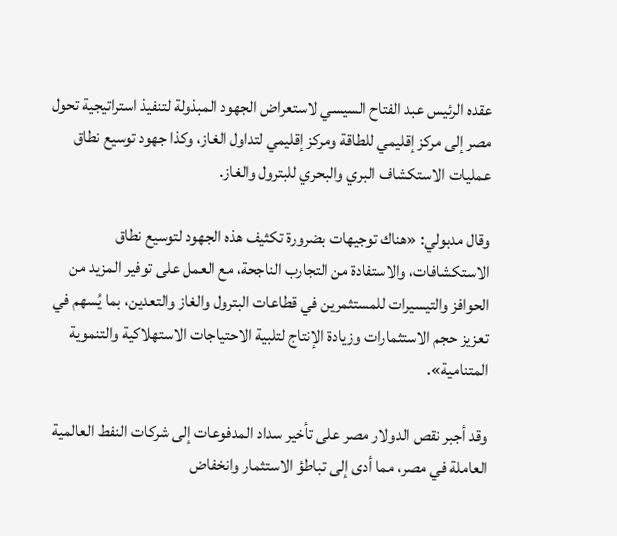عقده الرئيس عبد الفتاح السيسي لاستعراض الجهود المبذولة لتنفيذ استراتيجية تحول مصر إلى مركز إقليمي للطاقة ومركز إقليمي لتداول الغاز، وكذا جهود توسيع نطاق عمليات الاستكشاف البري والبحري للبترول والغاز.

وقال مدبولي: «هناك توجيهات بضرورة تكثيف هذه الجهود لتوسيع نطاق الاستكشافات، والاستفادة من التجارب الناجحة، مع العمل على توفير المزيد من الحوافز والتيسيرات للمستثمرين في قطاعات البترول والغاز والتعدين، بما يُسهم في تعزيز حجم الاستثمارات وزيادة الإنتاج لتلبية الاحتياجات الاستهلاكية والتنموية المتنامية».

وقد أجبر نقص الدولار مصر على تأخير سداد المدفوعات إلى شركات النفط العالمية العاملة في مصر، مما أدى إلى تباطؤ الاستثمار وانخفاض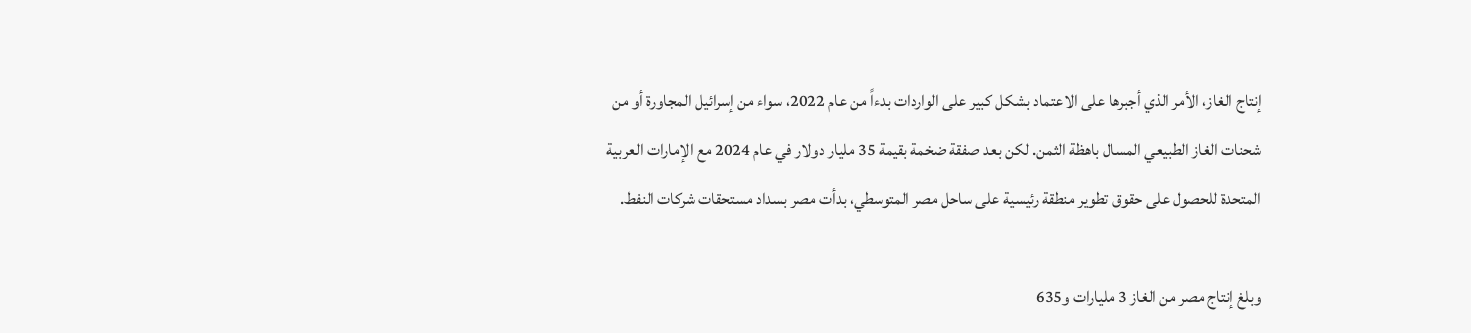إنتاج الغاز، الأمر الذي أجبرها على الاعتماد بشكل كبير على الواردات بدءاً من عام 2022، سواء من إسرائيل المجاورة أو من شحنات الغاز الطبيعي المسال باهظة الثمن. لكن بعد صفقة ضخمة بقيمة 35 مليار دولار في عام 2024 مع الإمارات العربية المتحدة للحصول على حقوق تطوير منطقة رئيسية على ساحل مصر المتوسطي، بدأت مصر بسداد مستحقات شركات النفط.

وبلغ إنتاج مصر من الغاز 3 مليارات و635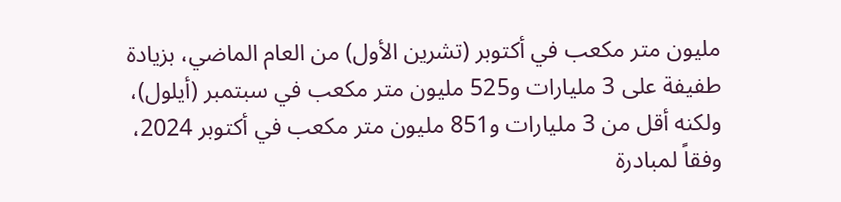مليون متر مكعب في أكتوبر (تشرين الأول) من العام الماضي، بزيادة طفيفة على 3 مليارات و525 مليون متر مكعب في سبتمبر (أيلول)، ولكنه أقل من 3 مليارات و851 مليون متر مكعب في أكتوبر 2024، وفقاً لمبادرة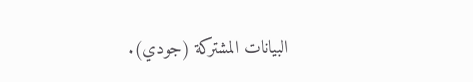البيانات المشتركة (جودي).